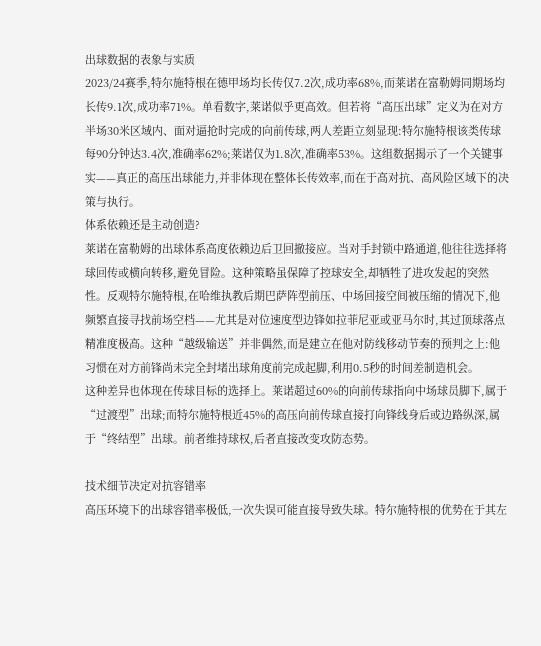出球数据的表象与实质
2023/24赛季,特尔施特根在德甲场均长传仅7.2次,成功率68%,而莱诺在富勒姆同期场均长传9.1次,成功率71%。单看数字,莱诺似乎更高效。但若将“高压出球”定义为在对方半场30米区域内、面对逼抢时完成的向前传球,两人差距立刻显现:特尔施特根该类传球每90分钟达3.4次,准确率62%;莱诺仅为1.8次,准确率53%。这组数据揭示了一个关键事实——真正的高压出球能力,并非体现在整体长传效率,而在于高对抗、高风险区域下的决策与执行。
体系依赖还是主动创造?
莱诺在富勒姆的出球体系高度依赖边后卫回撤接应。当对手封锁中路通道,他往往选择将球回传或横向转移,避免冒险。这种策略虽保障了控球安全,却牺牲了进攻发起的突然性。反观特尔施特根,在哈维执教后期巴萨阵型前压、中场回接空间被压缩的情况下,他频繁直接寻找前场空档——尤其是对位速度型边锋如拉菲尼亚或亚马尔时,其过顶球落点精准度极高。这种“越级输送”并非偶然,而是建立在他对防线移动节奏的预判之上:他习惯在对方前锋尚未完全封堵出球角度前完成起脚,利用0.5秒的时间差制造机会。
这种差异也体现在传球目标的选择上。莱诺超过60%的向前传球指向中场球员脚下,属于“过渡型”出球;而特尔施特根近45%的高压向前传球直接打向锋线身后或边路纵深,属于“终结型”出球。前者维持球权,后者直接改变攻防态势。

技术细节决定对抗容错率
高压环境下的出球容错率极低,一次失误可能直接导致失球。特尔施特根的优势在于其左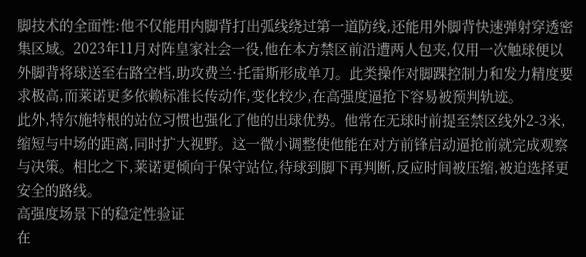脚技术的全面性:他不仅能用内脚背打出弧线绕过第一道防线,还能用外脚背快速弹射穿透密集区域。2023年11月对阵皇家社会一役,他在本方禁区前沿遭两人包夹,仅用一次触球便以外脚背将球送至右路空档,助攻费兰·托雷斯形成单刀。此类操作对脚踝控制力和发力精度要求极高,而莱诺更多依赖标准长传动作,变化较少,在高强度逼抢下容易被预判轨迹。
此外,特尔施特根的站位习惯也强化了他的出球优势。他常在无球时前提至禁区线外2-3米,缩短与中场的距离,同时扩大视野。这一微小调整使他能在对方前锋启动逼抢前就完成观察与决策。相比之下,莱诺更倾向于保守站位,待球到脚下再判断,反应时间被压缩,被迫选择更安全的路线。
高强度场景下的稳定性验证
在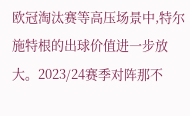欧冠淘汰赛等高压场景中,特尔施特根的出球价值进一步放大。2023/24赛季对阵那不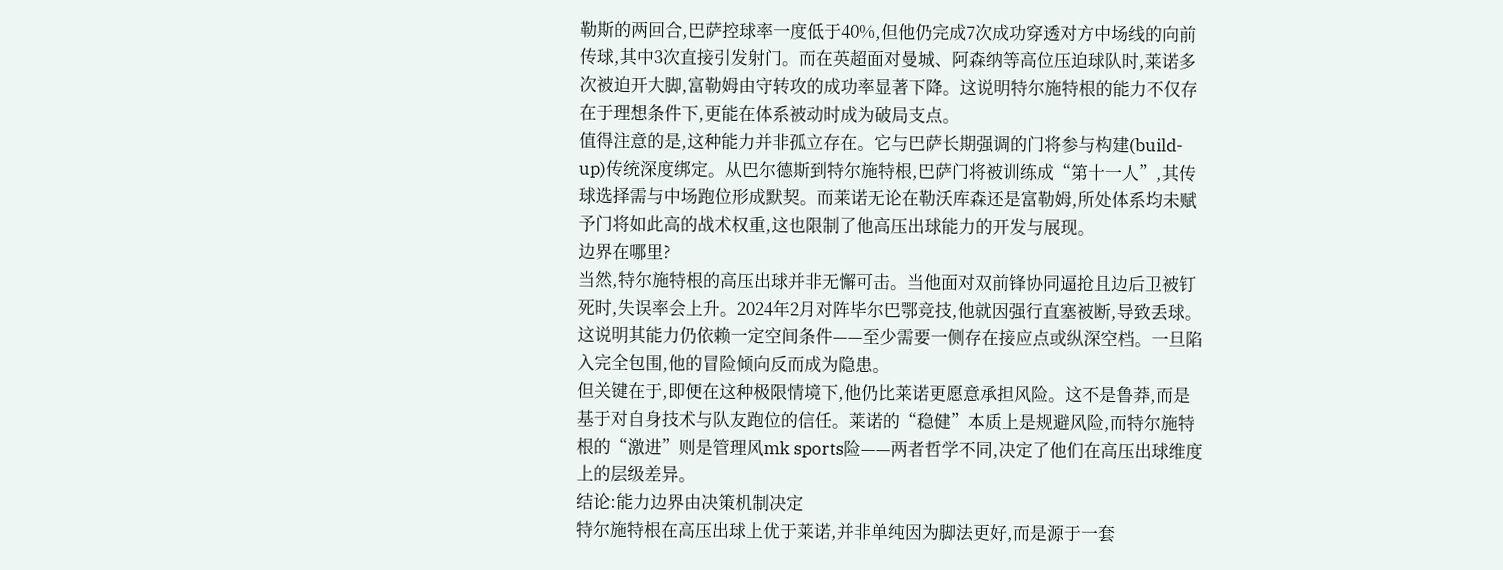勒斯的两回合,巴萨控球率一度低于40%,但他仍完成7次成功穿透对方中场线的向前传球,其中3次直接引发射门。而在英超面对曼城、阿森纳等高位压迫球队时,莱诺多次被迫开大脚,富勒姆由守转攻的成功率显著下降。这说明特尔施特根的能力不仅存在于理想条件下,更能在体系被动时成为破局支点。
值得注意的是,这种能力并非孤立存在。它与巴萨长期强调的门将参与构建(build-up)传统深度绑定。从巴尔德斯到特尔施特根,巴萨门将被训练成“第十一人”,其传球选择需与中场跑位形成默契。而莱诺无论在勒沃库森还是富勒姆,所处体系均未赋予门将如此高的战术权重,这也限制了他高压出球能力的开发与展现。
边界在哪里?
当然,特尔施特根的高压出球并非无懈可击。当他面对双前锋协同逼抢且边后卫被钉死时,失误率会上升。2024年2月对阵毕尔巴鄂竞技,他就因强行直塞被断,导致丢球。这说明其能力仍依赖一定空间条件——至少需要一侧存在接应点或纵深空档。一旦陷入完全包围,他的冒险倾向反而成为隐患。
但关键在于,即便在这种极限情境下,他仍比莱诺更愿意承担风险。这不是鲁莽,而是基于对自身技术与队友跑位的信任。莱诺的“稳健”本质上是规避风险,而特尔施特根的“激进”则是管理风mk sports险——两者哲学不同,决定了他们在高压出球维度上的层级差异。
结论:能力边界由决策机制决定
特尔施特根在高压出球上优于莱诺,并非单纯因为脚法更好,而是源于一套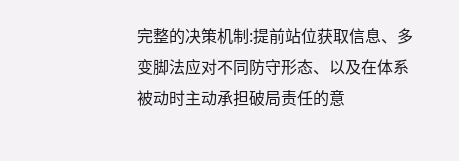完整的决策机制:提前站位获取信息、多变脚法应对不同防守形态、以及在体系被动时主动承担破局责任的意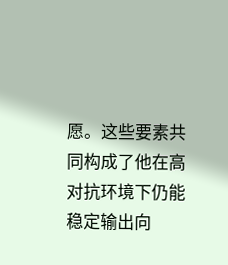愿。这些要素共同构成了他在高对抗环境下仍能稳定输出向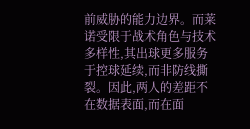前威胁的能力边界。而莱诺受限于战术角色与技术多样性,其出球更多服务于控球延续,而非防线撕裂。因此,两人的差距不在数据表面,而在面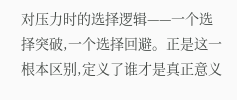对压力时的选择逻辑——一个选择突破,一个选择回避。正是这一根本区别,定义了谁才是真正意义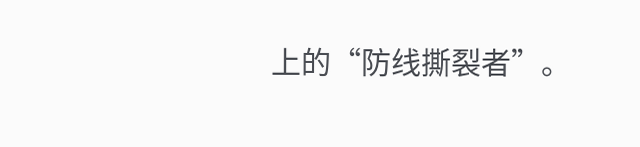上的“防线撕裂者”。